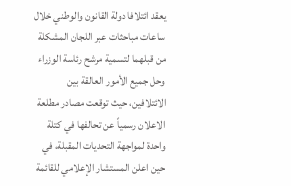يعقد ائتلافا دولة القانون والوطني خلال ساعات مباحثات عبر اللجان المشكلة من قبلهما لتسمية مرشح رئاسة الوزراء وحل جميع الأمور العالقة بين الائتلافين، حيث توقعت مصادر مطلعة الاعلان رسمياً عن تحالفها في كتلة واحدة لمواجهة التحديات المقبلة، في حين اعلن المستشار الإعلامي للقائمة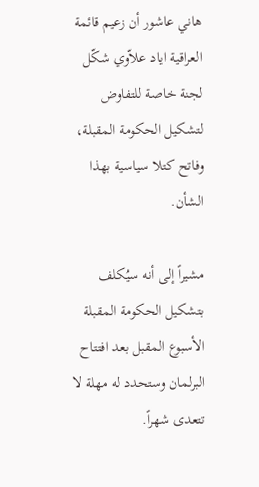هاني عاشور أن زعيم قائمة العراقية اياد علاّوي شكّل لجنة خاصة للتفاوض لتشكيل الحكومة المقبلة، وفاتح كتلا سياسية بهذا الشأن.

مشيراً إلى أنه سيُكلف بتشكيل الحكومة المقبلة الأسبوع المقبل بعد افتتاح البرلمان وستحدد له مهلة لا تتعدى شهراً.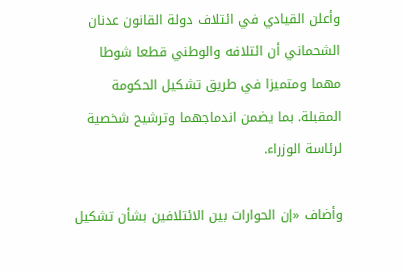وأعلن القيادي في ائتلاف دولة القانون عدنان الشحماني أن ائتلافه والوطني قطعا شوطا مهما ومتميزا في طريق تشكيل الحكومة المقبلة. بما يضمن اندماجهما وترشيح شخصية لرئاسة الوزراء.

وأضاف «إن الحوارات بين الائتلافين بشأن تشكيل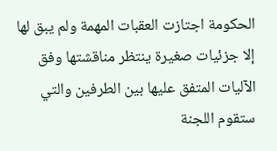الحكومة اجتازت العقبات المهمة ولم يبق لها إلا جزئيات صغيرة ينتظر مناقشتها وفق الآليات المتفق عليها بين الطرفين والتي ستقوم اللجنة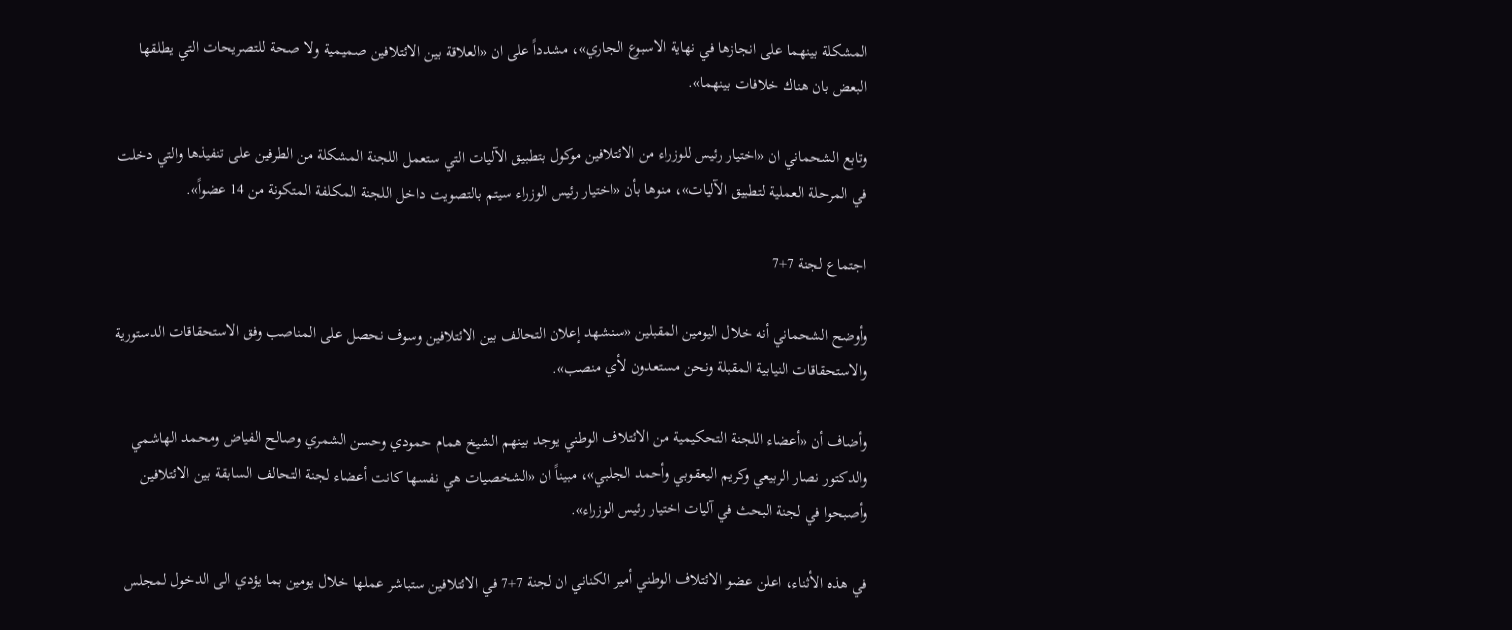المشكلة بينهما على انجازها في نهاية الاسبوع الجاري»، مشدداً على ان «العلاقة بين الائتلافين صميمية ولا صحة للتصريحات التي يطلقها البعض بان هناك خلافات بينهما».

وتابع الشحماني ان «اختيار رئيس للوزراء من الائتلافين موكول بتطبيق الآليات التي ستعمل اللجنة المشكلة من الطرفين على تنفيذها والتي دخلت في المرحلة العملية لتطبيق الآليات»، منوها بأن «اختيار رئيس الوزراء سيتم بالتصويت داخل اللجنة المكلفة المتكونة من 14 عضواً».

اجتماع لجنة 7+7

وأوضح الشحماني أنه خلال اليومين المقبلين «سنشهد إعلان التحالف بين الائتلافين وسوف نحصل على المناصب وفق الاستحقاقات الدستورية والاستحقاقات النيابية المقبلة ونحن مستعدون لأي منصب».

وأضاف أن «أعضاء اللجنة التحكيمية من الائتلاف الوطني يوجد بينهم الشيخ همام حمودي وحسن الشمري وصالح الفياض ومحمد الهاشمي والدكتور نصار الربيعي وكريم اليعقوبي وأحمد الجلبي»، مبيناً ان «الشخصيات هي نفسها كانت أعضاء لجنة التحالف السابقة بين الائتلافين وأصبحوا في لجنة البحث في آليات اختيار رئيس الوزراء».

في هذه الأثناء، اعلن عضو الائتلاف الوطني أمير الكناني ان لجنة 7+7 في الائتلافين ستباشر عملها خلال يومين بما يؤدي الى الدخول لمجلس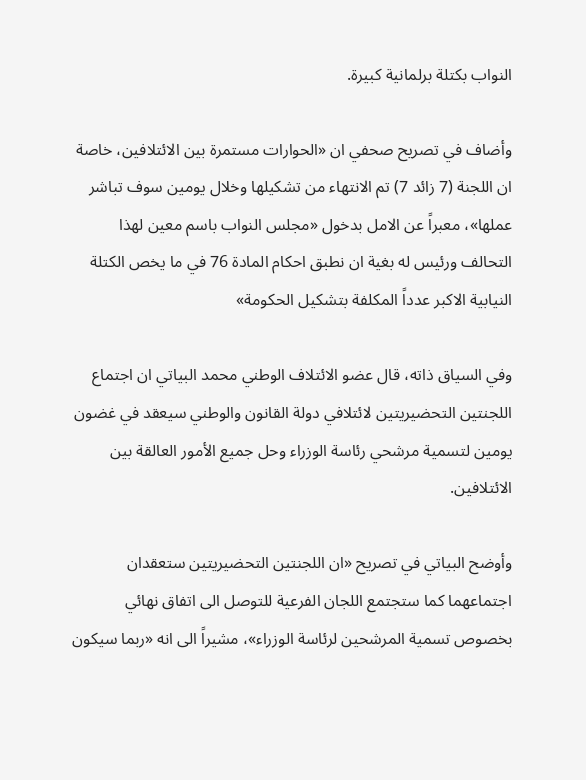النواب بكتلة برلمانية كبيرة.

وأضاف في تصريح صحفي ان «الحوارات مستمرة بين الائتلافين، خاصة ان اللجنة (7 زائد 7) تم الانتهاء من تشكيلها وخلال يومين سوف تباشر عملها»، معبراً عن الامل بدخول «مجلس النواب باسم معين لهذا التحالف ورئيس له بغية ان نطبق احكام المادة 76 في ما يخص الكتلة النيابية الاكبر عدداً المكلفة بتشكيل الحكومة»

وفي السياق ذاته، قال عضو الائتلاف الوطني محمد البياتي ان اجتماع اللجنتين التحضيريتين لائتلافي دولة القانون والوطني سيعقد في غضون يومين لتسمية مرشحي رئاسة الوزراء وحل جميع الأمور العالقة بين الائتلافين.

وأوضح البياتي في تصريح «ان اللجنتين التحضيريتين ستعقدان اجتماعهما كما ستجتمع اللجان الفرعية للتوصل الى اتفاق نهائي بخصوص تسمية المرشحين لرئاسة الوزراء»، مشيراً الى انه «ربما سيكون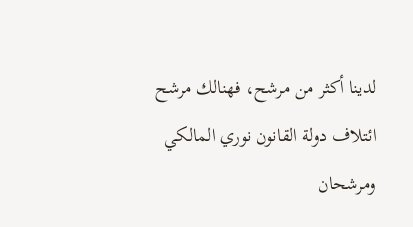لدينا أكثر من مرشح، فهنالك مرشح ائتلاف دولة القانون نوري المالكي ومرشحان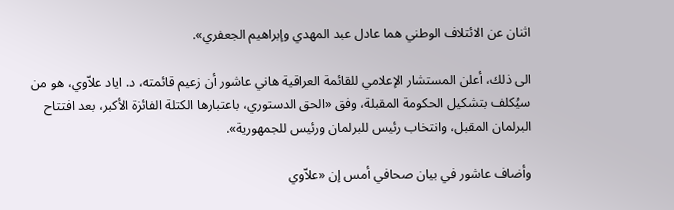اثنان عن الائتلاف الوطني هما عادل عبد المهدي وإبراهيم الجعفري».

الى ذلك، أعلن المستشار الإعلامي للقائمة العراقية هاني عاشور أن زعيم قائمته، د. اياد علاّوي، هو من سيُكلف بتشكيل الحكومة المقبلة، وفق «الحق الدستوري، باعتبارها الكتلة الفائزة الأكبر، بعد افتتاح البرلمان المقبل، وانتخاب رئيس للبرلمان ورئيس للجمهورية».

وأضاف عاشور في بيان صحافي أمس إن «علاّوي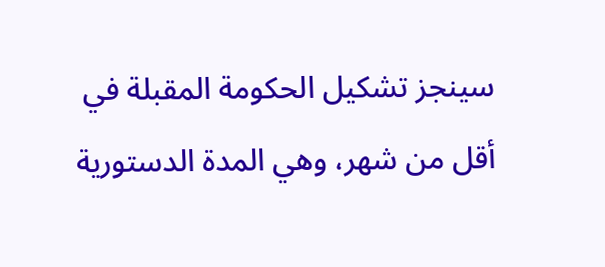سينجز تشكيل الحكومة المقبلة في أقل من شهر، وهي المدة الدستورية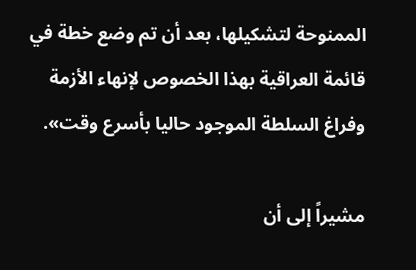الممنوحة لتشكيلها، بعد أن تم وضع خطة في قائمة العراقية بهذا الخصوص لإنهاء الأزمة وفراغ السلطة الموجود حاليا بأسرع وقت».

مشيراً إلى أن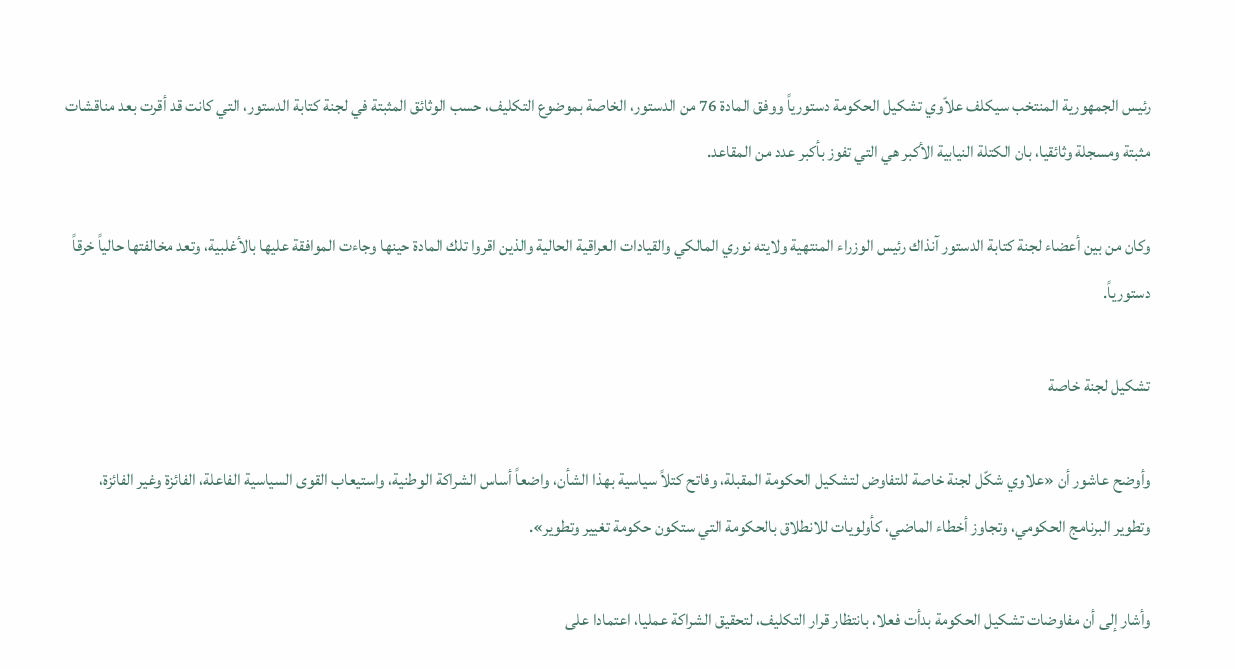رئيس الجمهورية المنتخب سيكلف علاّوي تشكيل الحكومة دستورياً ووفق المادة 76 من الدستور، الخاصة بموضوع التكليف، حسب الوثائق المثبتة في لجنة كتابة الدستور، التي كانت قد أقرت بعد مناقشات مثبتة ومسجلة وثائقيا، بان الكتلة النيابية الأكبر هي التي تفوز بأكبر عدد من المقاعد.

وكان من بين أعضاء لجنة كتابة الدستور آنذاك رئيس الوزراء المنتهية ولايته نوري المالكي والقيادات العراقية الحالية والذين اقروا تلك المادة حينها وجاءت الموافقة عليها بالأغلبية، وتعد مخالفتها حالياً خرقاً دستورياً.

تشكيل لجنة خاصة

وأوضح عاشور أن «علاوي شكّل لجنة خاصة للتفاوض لتشكيل الحكومة المقبلة، وفاتح كتلاً سياسية بهذا الشأن، واضعاً أساس الشراكة الوطنية، واستيعاب القوى السياسية الفاعلة، الفائزة وغير الفائزة، وتطوير البرنامج الحكومي، وتجاوز أخطاء الماضي، كأولويات للانطلاق بالحكومة التي ستكون حكومة تغيير وتطوير».

وأشار إلى أن مفاوضات تشكيل الحكومة بدأت فعلا، بانتظار قرار التكليف، لتحقيق الشراكة عمليا، اعتمادا على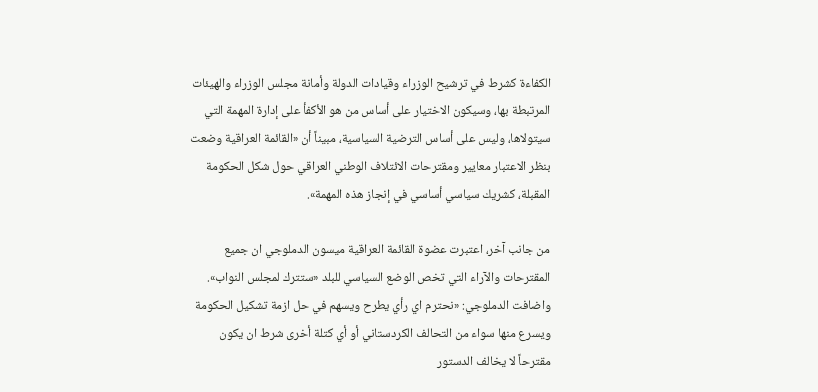الكفاءة كشرط في ترشيح الوزراء وقيادات الدولة وأمانة مجلس الوزراء والهيئات المرتبطة بها، وسيكون الاختيار على أساس من هو الأكفأ على إدارة المهمة التي سيتولاها، وليس على أساس الترضية السياسية، مبيناً أن «القائمة العراقية وضعت بنظر الاعتبار معايير ومقترحات الائتلاف الوطني العراقي حول شكل الحكومة المقبلة، كشريك سياسي أساسي في إنجاز هذه المهمة».

من جانب آخر، اعتبرت عضوة القائمة العراقية ميسون الدملوجي ان جميع المقترحات والآراء التي تخص الوضع السياسي للبلد «ستترك لمجلس النواب». واضافت الدملوجي: «نحترم اي رأي يطرح ويسهم في حل ازمة تشكيل الحكومة ويسرع منها سواء من التحالف الكردستاني أو أي كتلة أخرى شرط ان يكون مقترحاً لا يخالف الدستور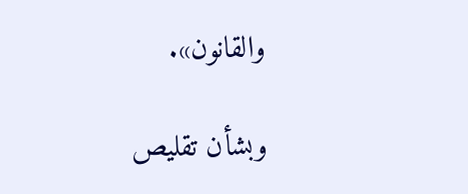والقانون».

وبشأن تقليص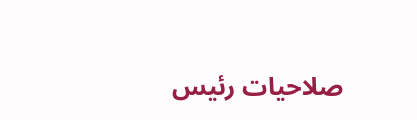صلاحيات رئيس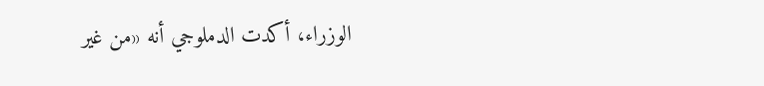الوزراء، أكدت الدملوجي أنه «من غير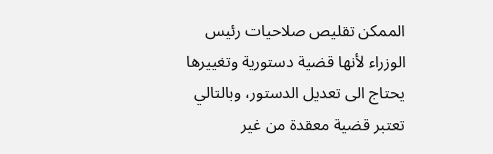الممكن تقليص صلاحيات رئيس الوزراء لأنها قضية دستورية وتغييرها يحتاج الى تعديل الدستور، وبالتالي تعتبر قضية معقدة من غير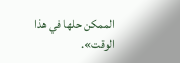الممكن حلها في هذا الوقت».